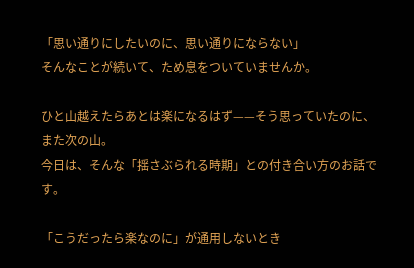「思い通りにしたいのに、思い通りにならない」
そんなことが続いて、ため息をついていませんか。

ひと山越えたらあとは楽になるはず——そう思っていたのに、また次の山。
今日は、そんな「揺さぶられる時期」との付き合い方のお話です。

「こうだったら楽なのに」が通用しないとき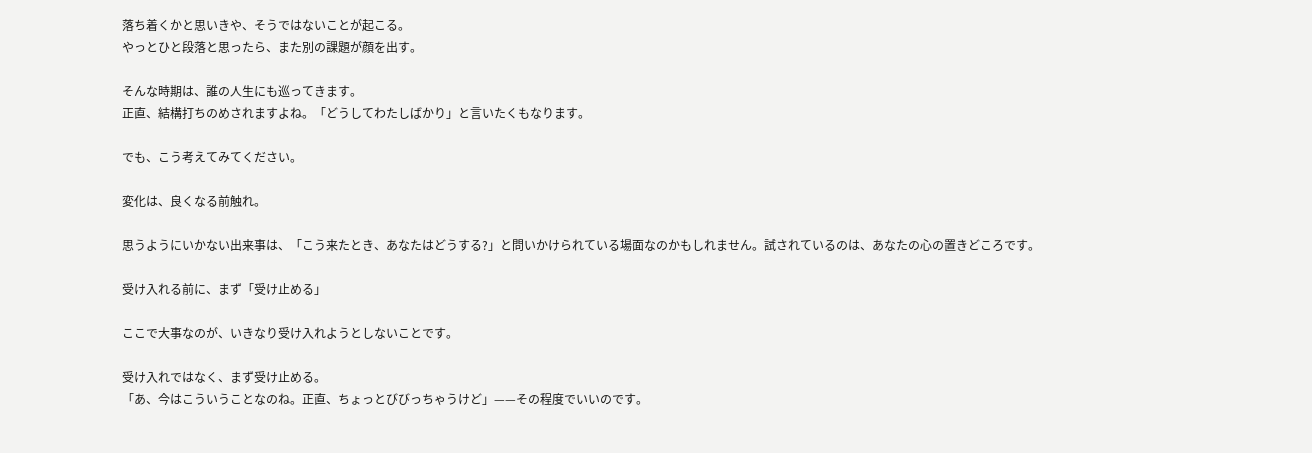落ち着くかと思いきや、そうではないことが起こる。
やっとひと段落と思ったら、また別の課題が顔を出す。

そんな時期は、誰の人生にも巡ってきます。
正直、結構打ちのめされますよね。「どうしてわたしばかり」と言いたくもなります。

でも、こう考えてみてください。

変化は、良くなる前触れ。

思うようにいかない出来事は、「こう来たとき、あなたはどうする?」と問いかけられている場面なのかもしれません。試されているのは、あなたの心の置きどころです。

受け入れる前に、まず「受け止める」

ここで大事なのが、いきなり受け入れようとしないことです。

受け入れではなく、まず受け止める。
「あ、今はこういうことなのね。正直、ちょっとびびっちゃうけど」——その程度でいいのです。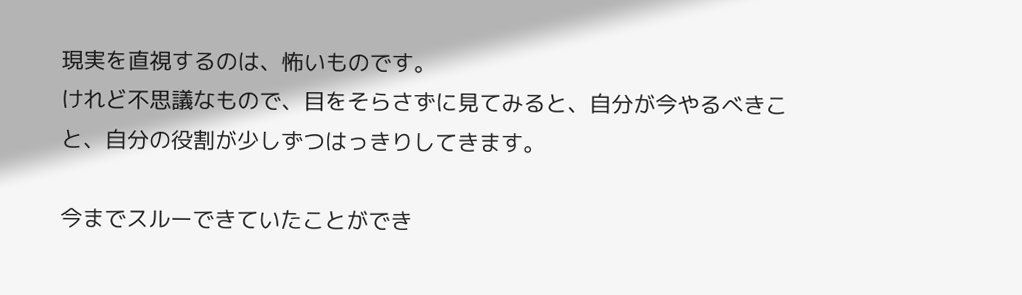現実を直視するのは、怖いものです。
けれど不思議なもので、目をそらさずに見てみると、自分が今やるべきこと、自分の役割が少しずつはっきりしてきます。

今までスルーできていたことができ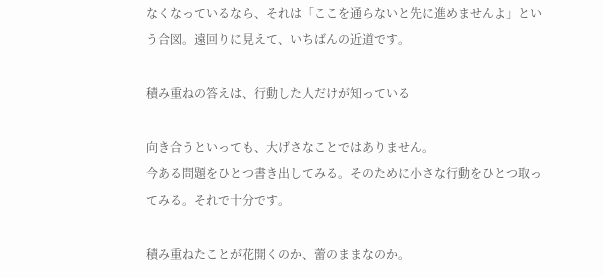なくなっているなら、それは「ここを通らないと先に進めませんよ」という合図。遠回りに見えて、いちばんの近道です。

積み重ねの答えは、行動した人だけが知っている

向き合うといっても、大げさなことではありません。
今ある問題をひとつ書き出してみる。そのために小さな行動をひとつ取ってみる。それで十分です。

積み重ねたことが花開くのか、蕾のままなのか。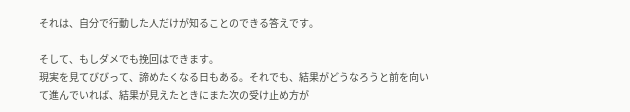それは、自分で行動した人だけが知ることのできる答えです。

そして、もしダメでも挽回はできます。
現実を見てびびって、諦めたくなる日もある。それでも、結果がどうなろうと前を向いて進んでいれば、結果が見えたときにまた次の受け止め方が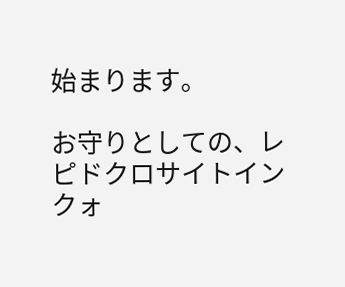始まります。

お守りとしての、レピドクロサイトインクォ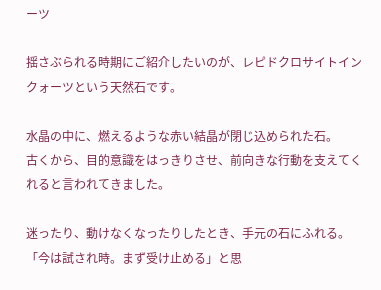ーツ

揺さぶられる時期にご紹介したいのが、レピドクロサイトインクォーツという天然石です。

水晶の中に、燃えるような赤い結晶が閉じ込められた石。
古くから、目的意識をはっきりさせ、前向きな行動を支えてくれると言われてきました。

迷ったり、動けなくなったりしたとき、手元の石にふれる。
「今は試され時。まず受け止める」と思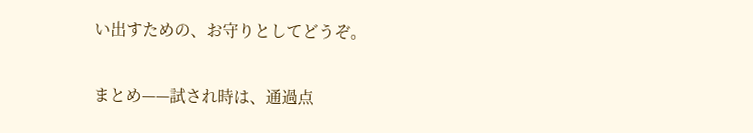い出すための、お守りとしてどうぞ。

まとめ——試され時は、通過点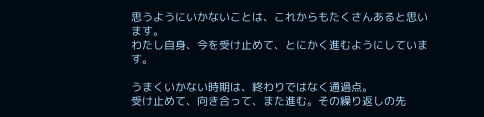思うようにいかないことは、これからもたくさんあると思います。
わたし自身、今を受け止めて、とにかく進むようにしています。

うまくいかない時期は、終わりではなく通過点。
受け止めて、向き合って、また進む。その繰り返しの先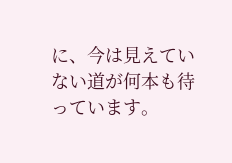に、今は見えていない道が何本も待っています。